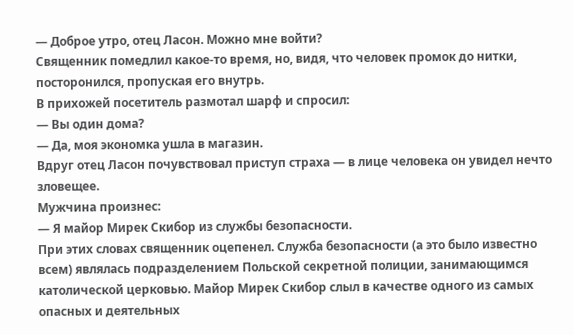— Доброе утро, отец Ласон. Можно мне войти?
Священник помедлил какое-то время, но, видя, что человек промок до нитки, посторонился, пропуская его внутрь.
В прихожей посетитель размотал шарф и спросил:
— Вы один дома?
— Да, моя экономка ушла в магазин.
Вдруг отец Ласон почувствовал приступ страха — в лице человека он увидел нечто зловещее.
Мужчина произнес:
— Я майор Мирек Скибор из службы безопасности.
При этих словах священник оцепенел. Служба безопасности (а это было известно всем) являлась подразделением Польской секретной полиции, занимающимся католической церковью. Майор Мирек Скибор слыл в качестве одного из самых опасных и деятельных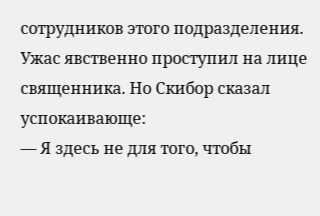сотрудников этого подразделения.
Ужас явственно проступил на лице священника. Но Скибор сказал успокаивающе:
— Я здесь не для того, чтобы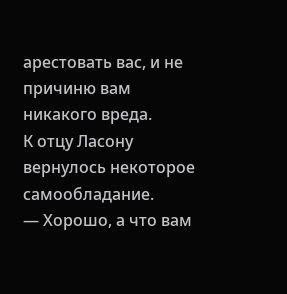арестовать вас, и не причиню вам никакого вреда.
К отцу Ласону вернулось некоторое самообладание.
— Хорошо, а что вам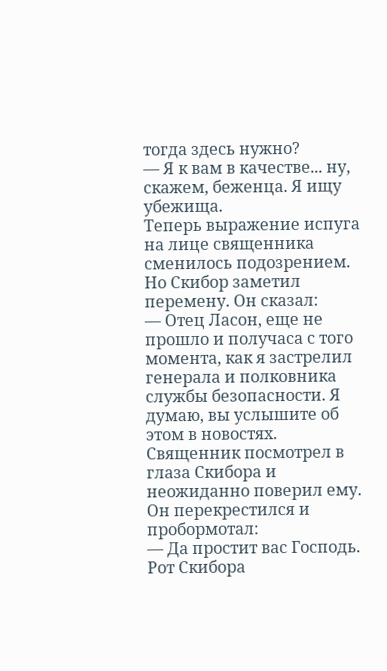тогда здесь нужно?
— Я к вам в качестве... ну, скажем, беженца. Я ищу убежища.
Теперь выражение испуга на лице священника сменилось подозрением. Но Скибор заметил перемену. Он сказал:
— Отец Ласон, еще не прошло и получаса с того момента, как я застрелил генерала и полковника службы безопасности. Я думаю, вы услышите об этом в новостях.
Священник посмотрел в глаза Скибора и неожиданно поверил ему. Он перекрестился и пробормотал:
— Да простит вас Господь.
Рот Скибора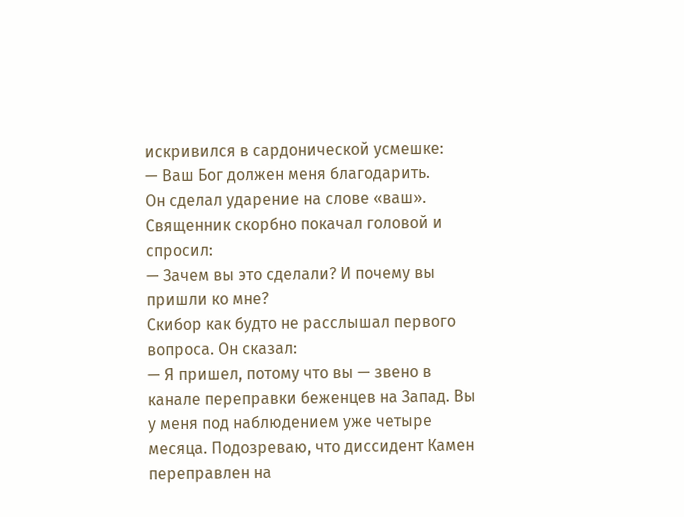искривился в сардонической усмешке:
— Ваш Бог должен меня благодарить.
Он сделал ударение на слове «ваш».
Священник скорбно покачал головой и спросил:
— Зачем вы это сделали? И почему вы пришли ко мне?
Скибор как будто не расслышал первого вопроса. Он сказал:
— Я пришел, потому что вы — звено в канале переправки беженцев на Запад. Вы у меня под наблюдением уже четыре месяца. Подозреваю, что диссидент Камен переправлен на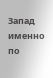Запад именно по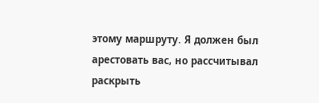этому маршруту. Я должен был арестовать вас, но рассчитывал раскрыть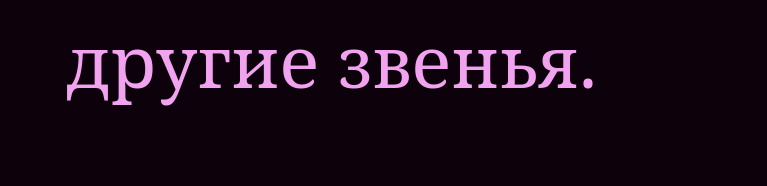другие звенья.